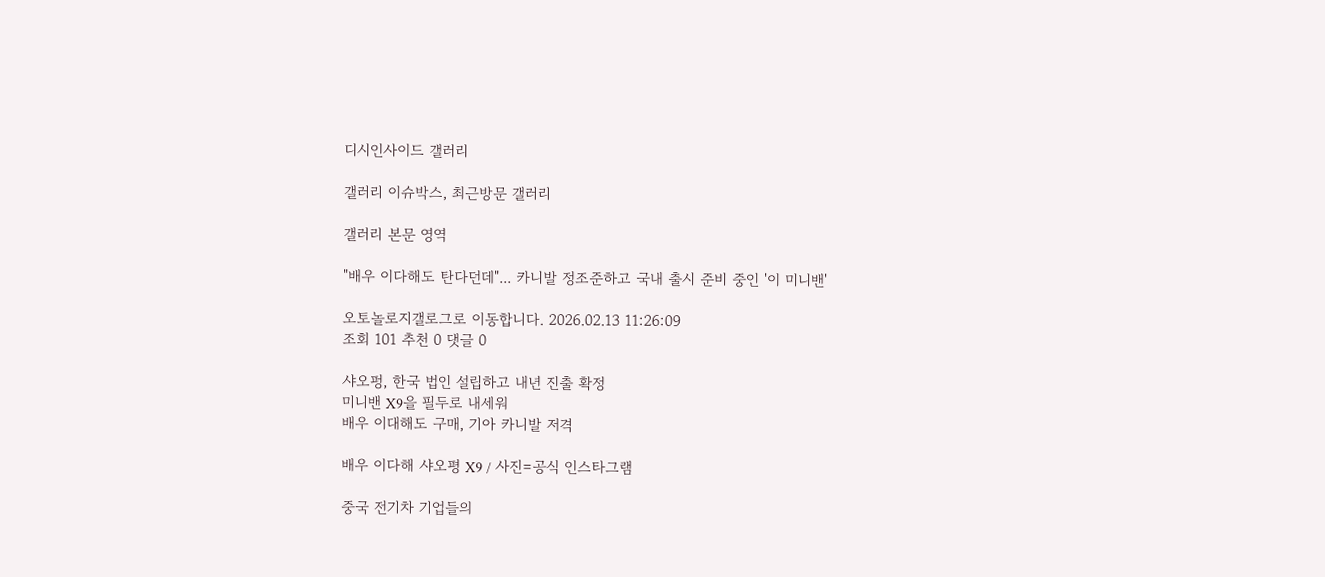디시인사이드 갤러리

갤러리 이슈박스, 최근방문 갤러리

갤러리 본문 영역

"배우 이다해도 탄다던데"... 카니발 정조준하고 국내 출시 준비 중인 '이 미니밴'

오토놀로지갤로그로 이동합니다. 2026.02.13 11:26:09
조회 101 추천 0 댓글 0

샤오펑, 한국 법인 설립하고 내년 진출 확정
미니밴 X9을 필두로 내세워
배우 이대해도 구매, 기아 카니발 저격

배우 이다해 샤오평 X9 / 사진=공식 인스타그램

중국 전기차 기업들의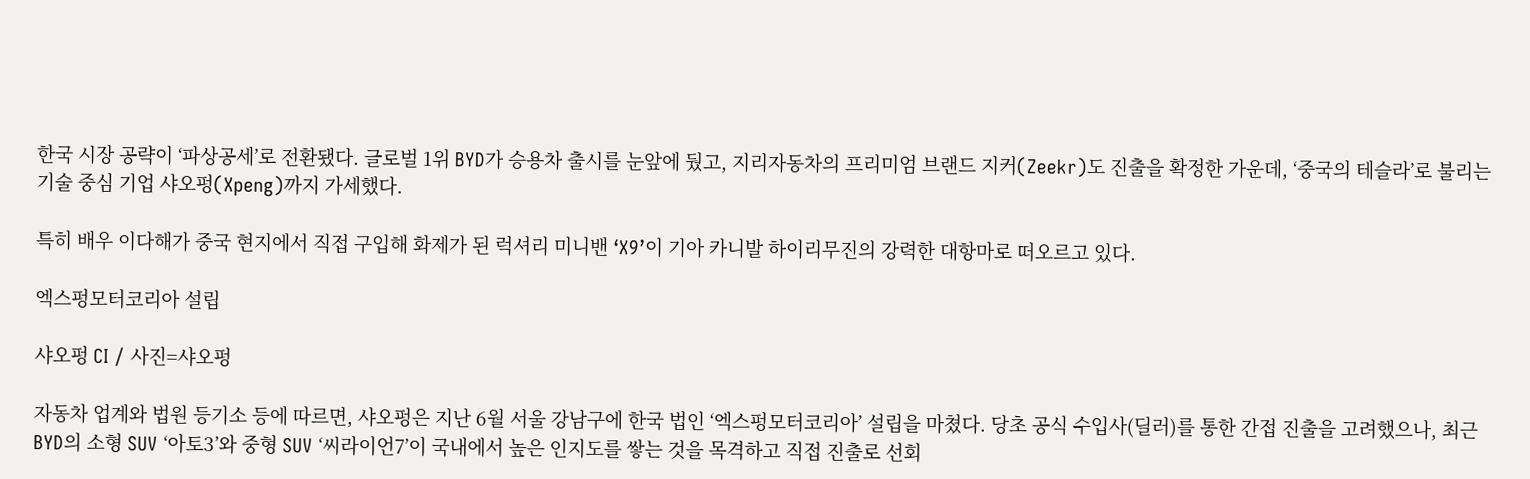한국 시장 공략이 ‘파상공세’로 전환됐다. 글로벌 1위 BYD가 승용차 출시를 눈앞에 뒀고, 지리자동차의 프리미엄 브랜드 지커(Zeekr)도 진출을 확정한 가운데, ‘중국의 테슬라’로 불리는 기술 중심 기업 샤오펑(Xpeng)까지 가세했다.

특히 배우 이다해가 중국 현지에서 직접 구입해 화제가 된 럭셔리 미니밴 ‘X9’이 기아 카니발 하이리무진의 강력한 대항마로 떠오르고 있다.

엑스펑모터코리아 설립

샤오펑 CI / 사진=샤오펑

자동차 업계와 법원 등기소 등에 따르면, 샤오펑은 지난 6월 서울 강남구에 한국 법인 ‘엑스펑모터코리아’ 설립을 마쳤다. 당초 공식 수입사(딜러)를 통한 간접 진출을 고려했으나, 최근 BYD의 소형 SUV ‘아토3’와 중형 SUV ‘씨라이언7’이 국내에서 높은 인지도를 쌓는 것을 목격하고 직접 진출로 선회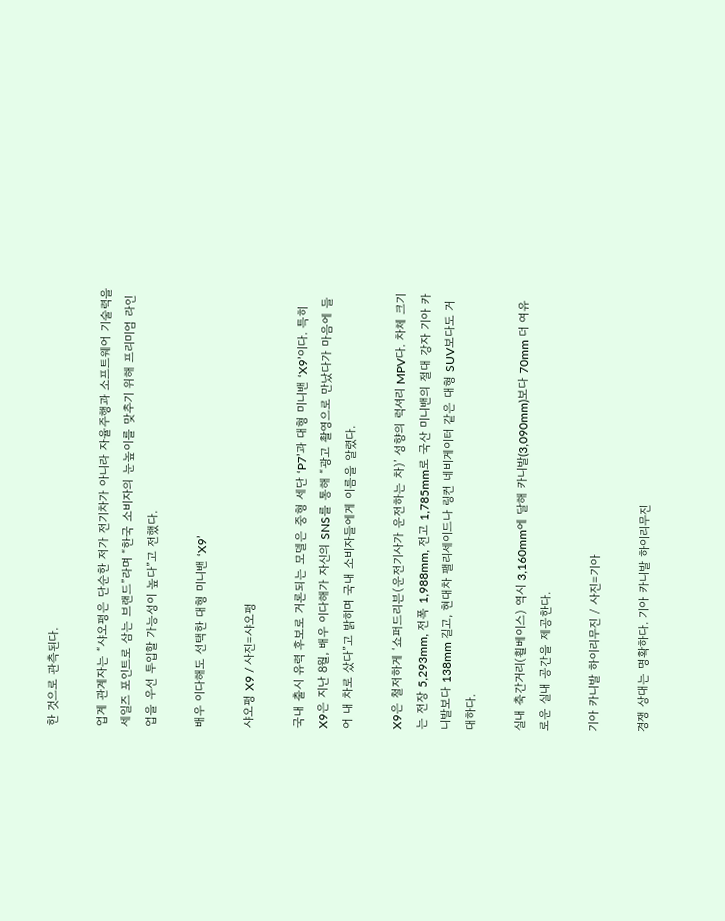한 것으로 관측된다.

업계 관계자는 “샤오펑은 단순한 저가 전기차가 아니라 자율주행과 소프트웨어 기술력을 세일즈 포인트로 삼는 브랜드”라며 “한국 소비자의 눈높이를 맞추기 위해 프리미엄 라인업을 우선 투입할 가능성이 높다”고 전했다.

배우 이다해도 선택한 대형 미니밴 ‘X9’

샤오펑 X9 / 사진=샤오펑

국내 출시 유력 후보로 거론되는 모델은 중형 세단 ‘P7’과 대형 미니밴 ‘X9’이다. 특히 X9은 지난 8월, 배우 이다해가 자신의 SNS를 통해 “광고 촬영으로 만났다가 마음에 들어 내 차로 샀다”고 밝히며 국내 소비자들에게 이름을 알렸다.

X9은 철저하게 ‘쇼퍼드리븐(운전기사가 운전하는 차)’ 성향의 럭셔리 MPV다. 차체 크기는 전장 5,293mm, 전폭 1,988mm, 전고 1,785mm로 국산 미니밴의 절대 강자 기아 카니발보다 138mm 길고, 현대차 팰리세이드나 링컨 네비게이터 같은 대형 SUV보다도 거대하다.

실내 축간거리(휠베이스) 역시 3,160mm에 달해 카니발(3,090mm)보다 70mm 더 여유로운 실내 공간을 제공한다.

기아 카니발 하이리무진 / 사진=기아

경쟁 상대는 명확하다. 기아 카니발 하이리무진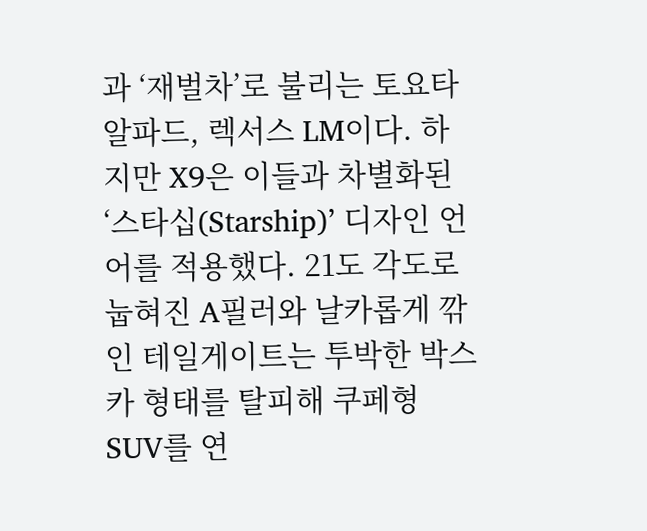과 ‘재벌차’로 불리는 토요타 알파드, 렉서스 LM이다. 하지만 X9은 이들과 차별화된 ‘스타십(Starship)’ 디자인 언어를 적용했다. 21도 각도로 눕혀진 A필러와 날카롭게 깎인 테일게이트는 투박한 박스카 형태를 탈피해 쿠페형 SUV를 연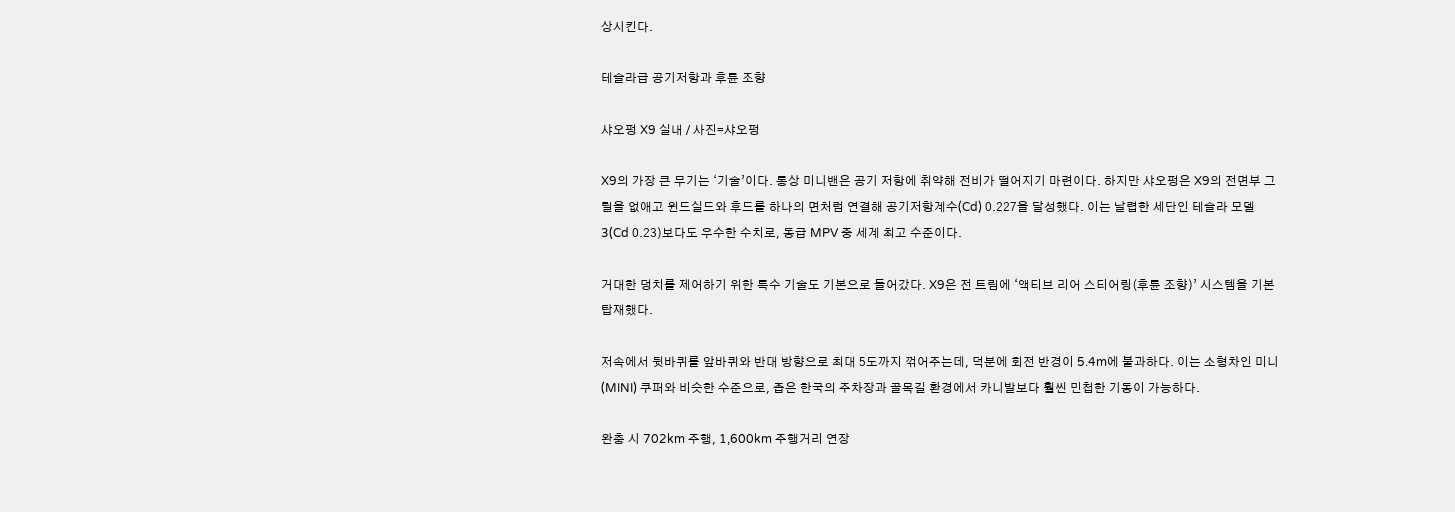상시킨다.

테슬라급 공기저항과 후륜 조향

샤오펑 X9 실내 / 사진=샤오펑

X9의 가장 큰 무기는 ‘기술’이다. 통상 미니밴은 공기 저항에 취약해 전비가 떨어지기 마련이다. 하지만 샤오펑은 X9의 전면부 그릴을 없애고 윈드실드와 후드를 하나의 면처럼 연결해 공기저항계수(Cd) 0.227을 달성했다. 이는 날렵한 세단인 테슬라 모델 3(Cd 0.23)보다도 우수한 수치로, 동급 MPV 중 세계 최고 수준이다.

거대한 덩치를 제어하기 위한 특수 기술도 기본으로 들어갔다. X9은 전 트림에 ‘액티브 리어 스티어링(후륜 조향)’ 시스템을 기본 탑재했다.

저속에서 뒷바퀴를 앞바퀴와 반대 방향으로 최대 5도까지 꺾어주는데, 덕분에 회전 반경이 5.4m에 불과하다. 이는 소형차인 미니(MINI) 쿠퍼와 비슷한 수준으로, 좁은 한국의 주차장과 골목길 환경에서 카니발보다 훨씬 민첩한 기동이 가능하다.

완충 시 702km 주행, 1,600km 주행거리 연장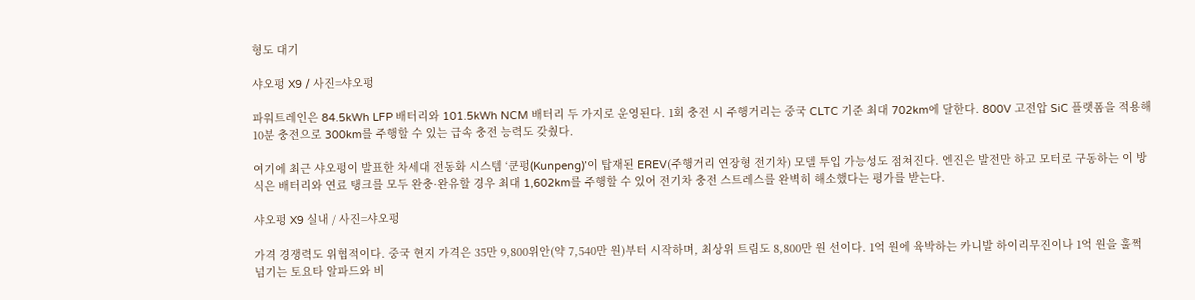형도 대기

샤오펑 X9 / 사진=샤오펑

파워트레인은 84.5kWh LFP 배터리와 101.5kWh NCM 배터리 두 가지로 운영된다. 1회 충전 시 주행거리는 중국 CLTC 기준 최대 702km에 달한다. 800V 고전압 SiC 플랫폼을 적용해 10분 충전으로 300km를 주행할 수 있는 급속 충전 능력도 갖췄다.

여기에 최근 샤오펑이 발표한 차세대 전동화 시스템 ‘쿤펑(Kunpeng)’이 탑재된 EREV(주행거리 연장형 전기차) 모델 투입 가능성도 점쳐진다. 엔진은 발전만 하고 모터로 구동하는 이 방식은 배터리와 연료 탱크를 모두 완충·완유할 경우 최대 1,602km를 주행할 수 있어 전기차 충전 스트레스를 완벽히 해소했다는 평가를 받는다.

샤오펑 X9 실내 / 사진=샤오펑

가격 경쟁력도 위협적이다. 중국 현지 가격은 35만 9,800위안(약 7,540만 원)부터 시작하며, 최상위 트림도 8,800만 원 선이다. 1억 원에 육박하는 카니발 하이리무진이나 1억 원을 훌쩍 넘기는 토요타 알파드와 비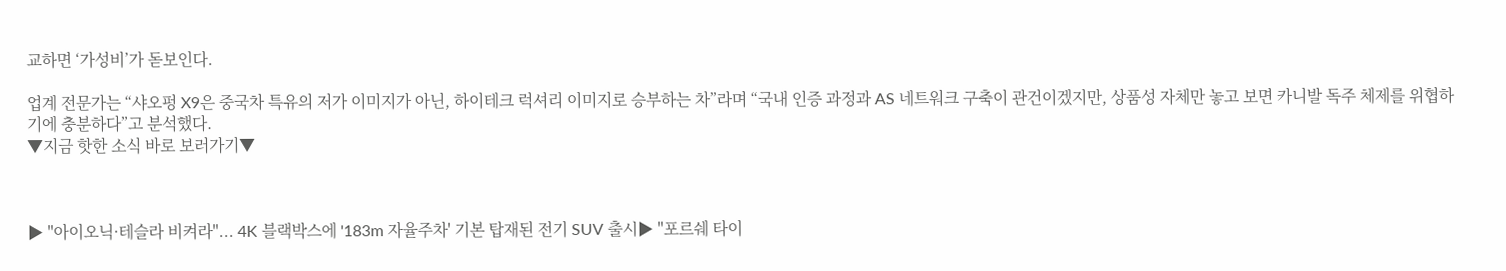교하면 ‘가성비’가 돋보인다.

업계 전문가는 “샤오펑 X9은 중국차 특유의 저가 이미지가 아닌, 하이테크 럭셔리 이미지로 승부하는 차”라며 “국내 인증 과정과 AS 네트워크 구축이 관건이겠지만, 상품성 자체만 놓고 보면 카니발 독주 체제를 위협하기에 충분하다”고 분석했다.
▼지금 핫한 소식 바로 보러가기▼



▶ "아이오닉·테슬라 비켜라"... 4K 블랙박스에 '183m 자율주차' 기본 탑재된 전기 SUV 출시▶ "포르쉐 타이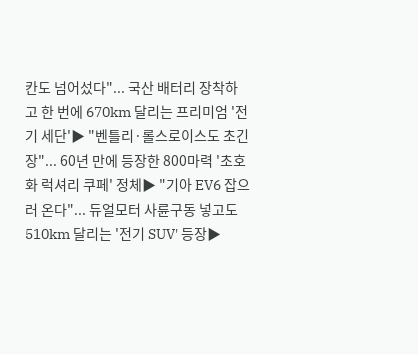칸도 넘어섰다"... 국산 배터리 장착하고 한 번에 670km 달리는 프리미엄 '전기 세단'▶ "벤틀리·롤스로이스도 초긴장"... 60년 만에 등장한 800마력 '초호화 럭셔리 쿠페' 정체▶ "기아 EV6 잡으러 온다"... 듀얼모터 사륜구동 넣고도 510km 달리는 '전기 SUV' 등장▶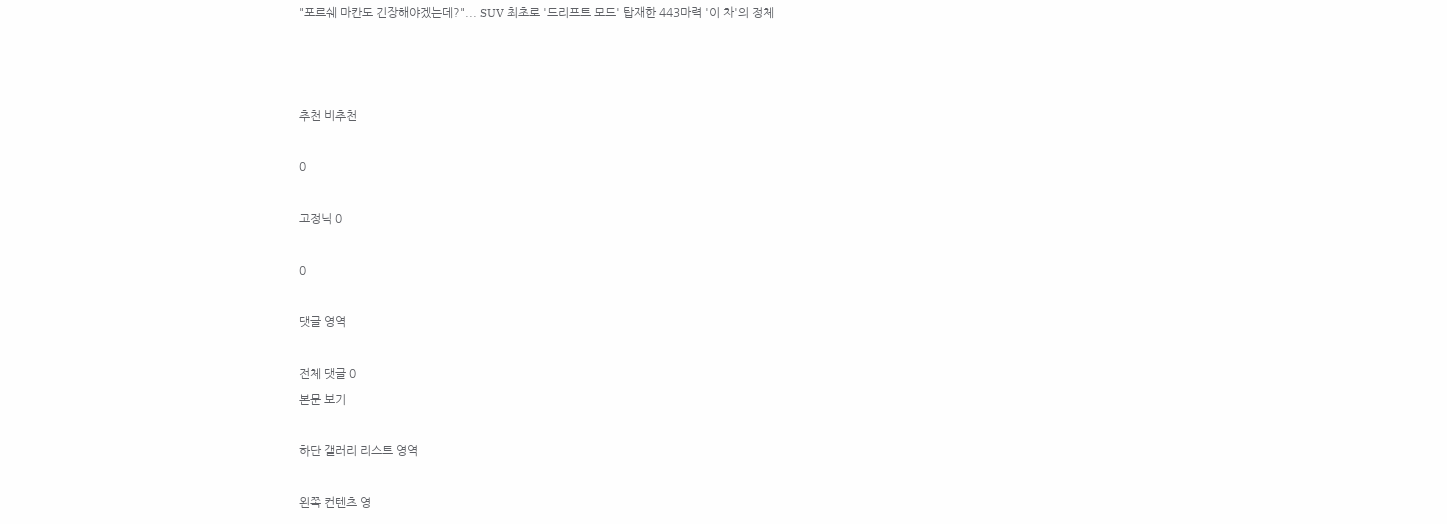"포르쉐 마칸도 긴장해야겠는데?"... SUV 최초로 '드리프트 모드' 탑재한 443마력 '이 차'의 정체



추천 비추천

0

고정닉 0

0

댓글 영역

전체 댓글 0
본문 보기

하단 갤러리 리스트 영역

왼쪽 컨텐츠 영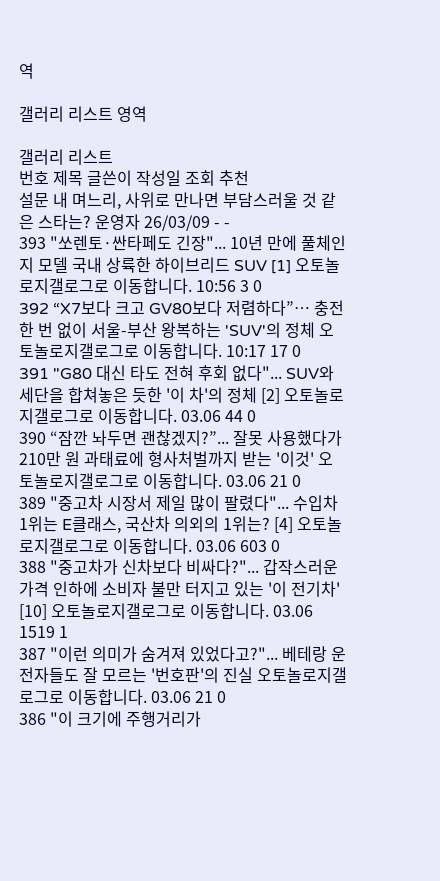역

갤러리 리스트 영역

갤러리 리스트
번호 제목 글쓴이 작성일 조회 추천
설문 내 며느리, 사위로 만나면 부담스러울 것 같은 스타는? 운영자 26/03/09 - -
393 "쏘렌토·싼타페도 긴장"... 10년 만에 풀체인지 모델 국내 상륙한 하이브리드 SUV [1] 오토놀로지갤로그로 이동합니다. 10:56 3 0
392 “X7보다 크고 GV80보다 저렴하다”… 충전 한 번 없이 서울-부산 왕복하는 'SUV'의 정체 오토놀로지갤로그로 이동합니다. 10:17 17 0
391 "G80 대신 타도 전혀 후회 없다"... SUV와 세단을 합쳐놓은 듯한 '이 차'의 정체 [2] 오토놀로지갤로그로 이동합니다. 03.06 44 0
390 “잠깐 놔두면 괜찮겠지?”... 잘못 사용했다가 210만 원 과태료에 형사처벌까지 받는 '이것' 오토놀로지갤로그로 이동합니다. 03.06 21 0
389 "중고차 시장서 제일 많이 팔렸다"... 수입차 1위는 E클래스, 국산차 의외의 1위는? [4] 오토놀로지갤로그로 이동합니다. 03.06 603 0
388 "중고차가 신차보다 비싸다?"... 갑작스러운 가격 인하에 소비자 불만 터지고 있는 '이 전기차' [10] 오토놀로지갤로그로 이동합니다. 03.06 1519 1
387 "이런 의미가 숨겨져 있었다고?"... 베테랑 운전자들도 잘 모르는 '번호판'의 진실 오토놀로지갤로그로 이동합니다. 03.06 21 0
386 "이 크기에 주행거리가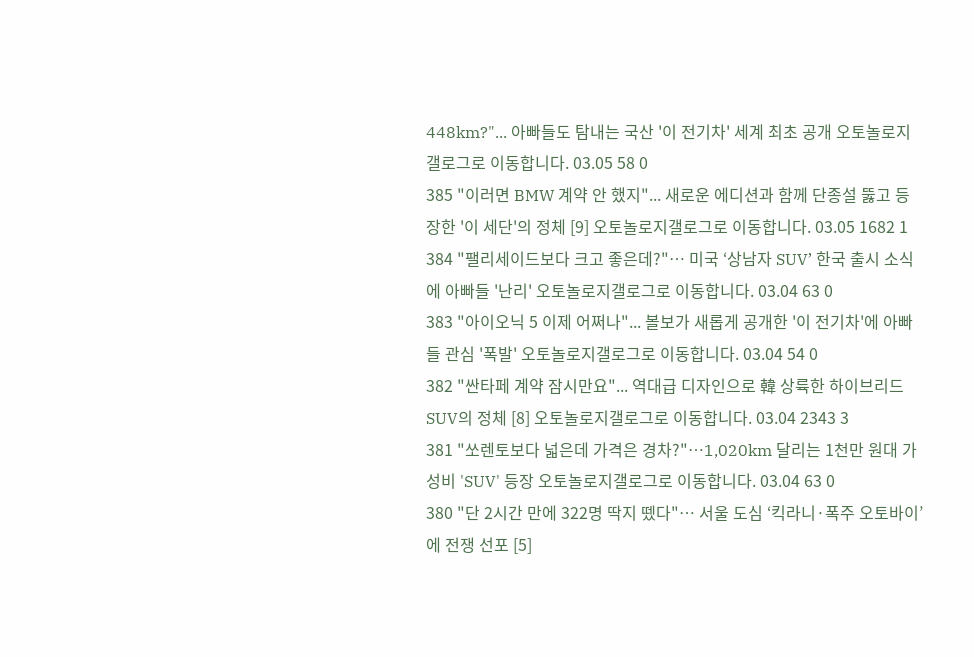448km?"... 아빠들도 탐내는 국산 '이 전기차' 세계 최초 공개 오토놀로지갤로그로 이동합니다. 03.05 58 0
385 "이러면 BMW 계약 안 했지"... 새로운 에디션과 함께 단종설 뚫고 등장한 '이 세단'의 정체 [9] 오토놀로지갤로그로 이동합니다. 03.05 1682 1
384 "팰리세이드보다 크고 좋은데?"… 미국 ‘상남자 SUV’ 한국 출시 소식에 아빠들 '난리' 오토놀로지갤로그로 이동합니다. 03.04 63 0
383 "아이오닉 5 이제 어쩌나"... 볼보가 새롭게 공개한 '이 전기차'에 아빠들 관심 '폭발' 오토놀로지갤로그로 이동합니다. 03.04 54 0
382 "싼타페 계약 잠시만요"... 역대급 디자인으로 韓 상륙한 하이브리드 SUV의 정체 [8] 오토놀로지갤로그로 이동합니다. 03.04 2343 3
381 "쏘렌토보다 넓은데 가격은 경차?"…1,020km 달리는 1천만 원대 가성비 'SUV' 등장 오토놀로지갤로그로 이동합니다. 03.04 63 0
380 "단 2시간 만에 322명 딱지 뗐다"… 서울 도심 ‘킥라니·폭주 오토바이’에 전쟁 선포 [5]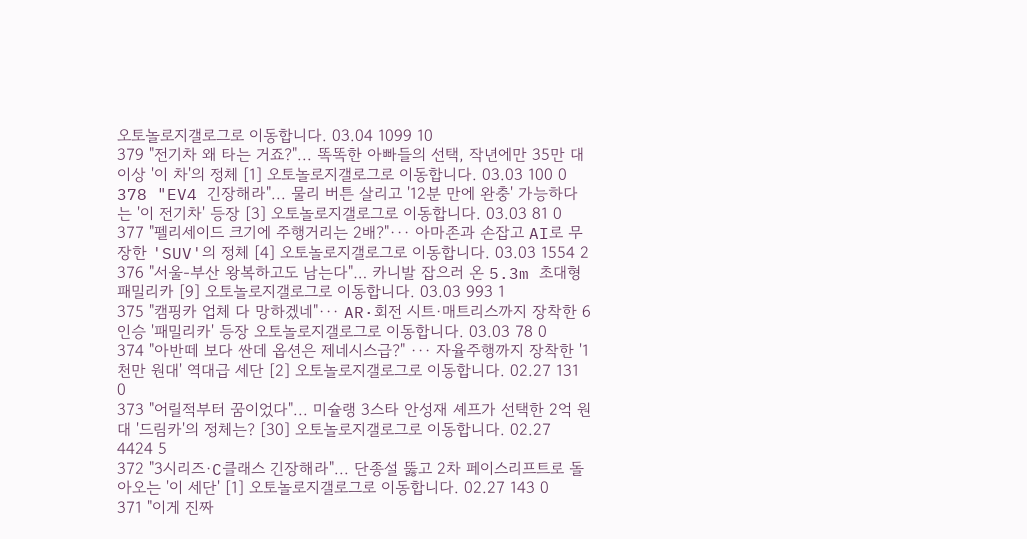오토놀로지갤로그로 이동합니다. 03.04 1099 10
379 "전기차 왜 타는 거죠?"... 똑똑한 아빠들의 선택, 작년에만 35만 대 이상 '이 차'의 정체 [1] 오토놀로지갤로그로 이동합니다. 03.03 100 0
378 "EV4 긴장해라"... 물리 버튼 살리고 '12분 만에 완충' 가능하다는 '이 전기차' 등장 [3] 오토놀로지갤로그로 이동합니다. 03.03 81 0
377 "펠리세이드 크기에 주행거리는 2배?"··· 아마존과 손잡고 AI로 무장한 'SUV'의 정체 [4] 오토놀로지갤로그로 이동합니다. 03.03 1554 2
376 "서울-부산 왕복하고도 남는다"… 카니발 잡으러 온 5.3m 초대형 패밀리카 [9] 오토놀로지갤로그로 이동합니다. 03.03 993 1
375 "캠핑카 업체 다 망하겠네"··· AR·회전 시트·매트리스까지 장착한 6인승 '패밀리카' 등장 오토놀로지갤로그로 이동합니다. 03.03 78 0
374 "아반떼 보다 싼데 옵션은 제네시스급?" ··· 자율주행까지 장착한 '1천만 원대' 역대급 세단 [2] 오토놀로지갤로그로 이동합니다. 02.27 131 0
373 "어릴적부터 꿈이었다"... 미슐랭 3스타 안성재 셰프가 선택한 2억 원대 '드림카'의 정체는? [30] 오토놀로지갤로그로 이동합니다. 02.27 4424 5
372 "3시리즈·C클래스 긴장해라"... 단종설 뚫고 2차 페이스리프트로 돌아오는 '이 세단' [1] 오토놀로지갤로그로 이동합니다. 02.27 143 0
371 "이게 진짜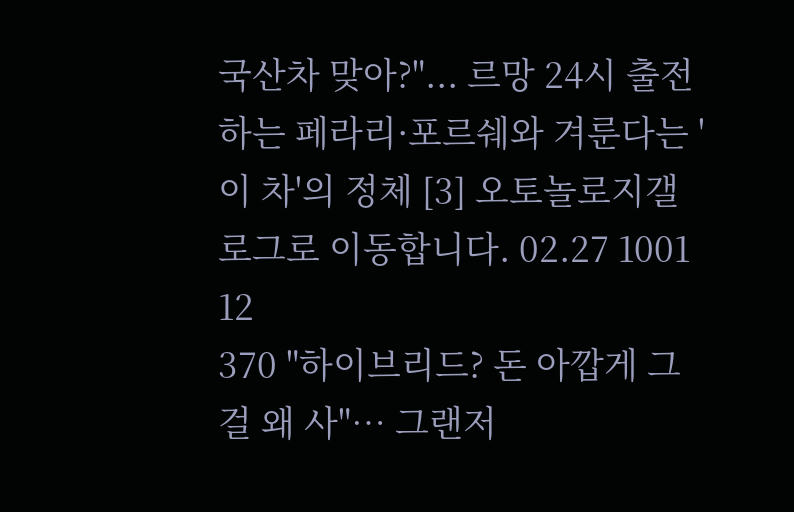국산차 맞아?"... 르망 24시 출전하는 페라리·포르쉐와 겨룬다는 '이 차'의 정체 [3] 오토놀로지갤로그로 이동합니다. 02.27 1001 12
370 "하이브리드? 돈 아깝게 그걸 왜 사"… 그랜저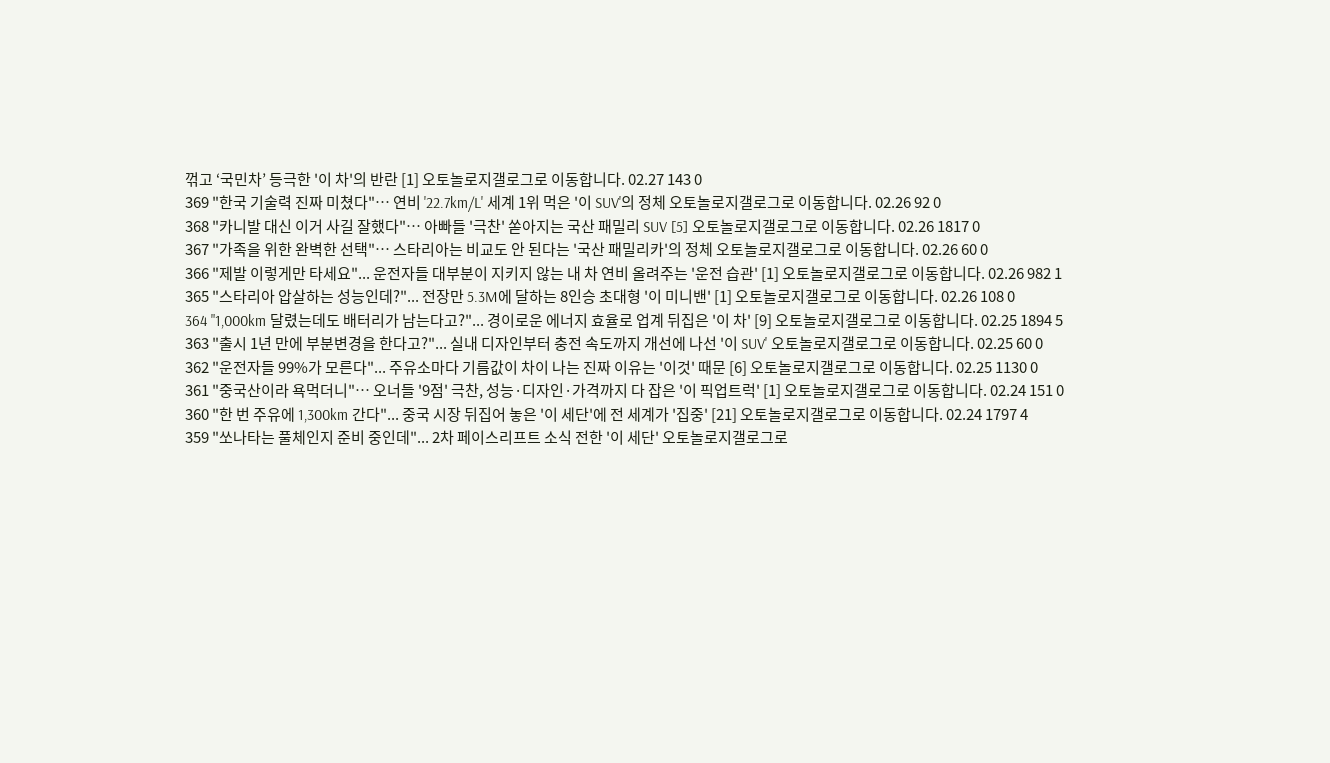꺾고 ‘국민차’ 등극한 '이 차'의 반란 [1] 오토놀로지갤로그로 이동합니다. 02.27 143 0
369 "한국 기술력 진짜 미쳤다"… 연비 '22.7km/L' 세계 1위 먹은 '이 SUV'의 정체 오토놀로지갤로그로 이동합니다. 02.26 92 0
368 "카니발 대신 이거 사길 잘했다"… 아빠들 '극찬' 쏟아지는 국산 패밀리 SUV [5] 오토놀로지갤로그로 이동합니다. 02.26 1817 0
367 "가족을 위한 완벽한 선택"… 스타리아는 비교도 안 된다는 '국산 패밀리카'의 정체 오토놀로지갤로그로 이동합니다. 02.26 60 0
366 "제발 이렇게만 타세요"... 운전자들 대부분이 지키지 않는 내 차 연비 올려주는 '운전 습관' [1] 오토놀로지갤로그로 이동합니다. 02.26 982 1
365 "스타리아 압살하는 성능인데?"... 전장만 5.3M에 달하는 8인승 초대형 '이 미니밴' [1] 오토놀로지갤로그로 이동합니다. 02.26 108 0
364 "1,000km 달렸는데도 배터리가 남는다고?"... 경이로운 에너지 효율로 업계 뒤집은 '이 차' [9] 오토놀로지갤로그로 이동합니다. 02.25 1894 5
363 "출시 1년 만에 부분변경을 한다고?"... 실내 디자인부터 충전 속도까지 개선에 나선 '이 SUV' 오토놀로지갤로그로 이동합니다. 02.25 60 0
362 "운전자들 99%가 모른다"... 주유소마다 기름값이 차이 나는 진짜 이유는 '이것' 때문 [6] 오토놀로지갤로그로 이동합니다. 02.25 1130 0
361 "중국산이라 욕먹더니"… 오너들 '9점' 극찬, 성능·디자인·가격까지 다 잡은 '이 픽업트럭' [1] 오토놀로지갤로그로 이동합니다. 02.24 151 0
360 "한 번 주유에 1,300km 간다"... 중국 시장 뒤집어 놓은 '이 세단'에 전 세계가 '집중' [21] 오토놀로지갤로그로 이동합니다. 02.24 1797 4
359 "쏘나타는 풀체인지 준비 중인데"... 2차 페이스리프트 소식 전한 '이 세단' 오토놀로지갤로그로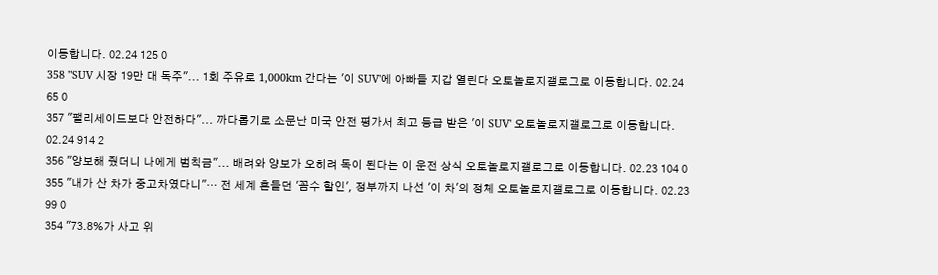이동합니다. 02.24 125 0
358 "SUV 시장 19만 대 독주"... 1회 주유로 1,000km 간다는 '이 SUV'에 아빠들 지갑 열린다 오토놀로지갤로그로 이동합니다. 02.24 65 0
357 "팰리세이드보다 안전하다"... 까다롭기로 소문난 미국 안전 평가서 최고 등급 받은 '이 SUV' 오토놀로지갤로그로 이동합니다. 02.24 914 2
356 "양보해 줬더니 나에게 범칙금"... 배려와 양보가 오히려 독이 된다는 이 운전 상식 오토놀로지갤로그로 이동합니다. 02.23 104 0
355 "내가 산 차가 중고차였다니"… 전 세계 흔들던 '꼼수 할인', 정부까지 나선 '이 차'의 정체 오토놀로지갤로그로 이동합니다. 02.23 99 0
354 "73.8%가 사고 위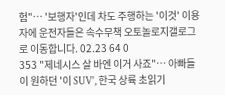험"… '보행자'인데 차도 주행하는 '이것' 이용자에 운전자들은 속수무책 오토놀로지갤로그로 이동합니다. 02.23 64 0
353 "제네시스 살 바엔 이거 사죠"… 아빠들이 원하던 '이 SUV', 한국 상륙 초읽기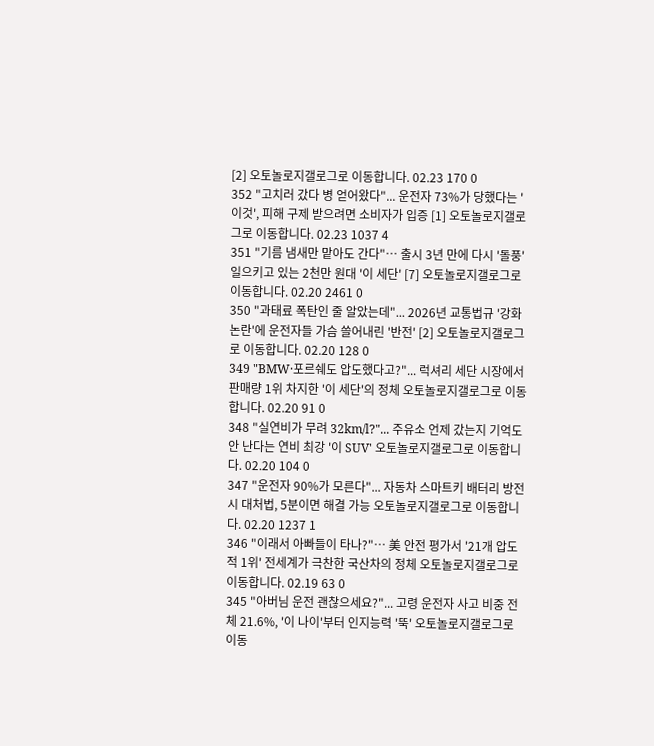[2] 오토놀로지갤로그로 이동합니다. 02.23 170 0
352 "고치러 갔다 병 얻어왔다"... 운전자 73%가 당했다는 '이것', 피해 구제 받으려면 소비자가 입증 [1] 오토놀로지갤로그로 이동합니다. 02.23 1037 4
351 "기름 냄새만 맡아도 간다"… 출시 3년 만에 다시 '돌풍' 일으키고 있는 2천만 원대 '이 세단' [7] 오토놀로지갤로그로 이동합니다. 02.20 2461 0
350 "과태료 폭탄인 줄 알았는데"... 2026년 교통법규 '강화 논란'에 운전자들 가슴 쓸어내린 '반전' [2] 오토놀로지갤로그로 이동합니다. 02.20 128 0
349 "BMW·포르쉐도 압도했다고?"... 럭셔리 세단 시장에서 판매량 1위 차지한 '이 세단'의 정체 오토놀로지갤로그로 이동합니다. 02.20 91 0
348 "실연비가 무려 32km/l?"... 주유소 언제 갔는지 기억도 안 난다는 연비 최강 '이 SUV' 오토놀로지갤로그로 이동합니다. 02.20 104 0
347 "운전자 90%가 모른다"... 자동차 스마트키 배터리 방전 시 대처법, 5분이면 해결 가능 오토놀로지갤로그로 이동합니다. 02.20 1237 1
346 "이래서 아빠들이 타나?"… 美 안전 평가서 '21개 압도적 1위' 전세계가 극찬한 국산차의 정체 오토놀로지갤로그로 이동합니다. 02.19 63 0
345 "아버님 운전 괜찮으세요?"... 고령 운전자 사고 비중 전체 21.6%, '이 나이'부터 인지능력 '뚝' 오토놀로지갤로그로 이동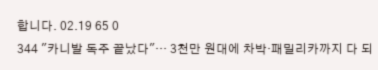합니다. 02.19 65 0
344 "카니발 독주 끝났다"… 3천만 원대에 차박·패밀리카까지 다 되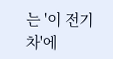는 '이 전기차'에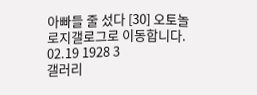아빠들 줄 섰다 [30] 오토놀로지갤로그로 이동합니다. 02.19 1928 3
갤러리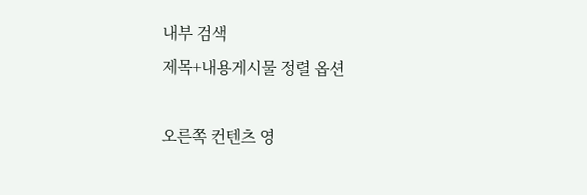내부 검색
제목+내용게시물 정렬 옵션

오른쪽 컨텐츠 영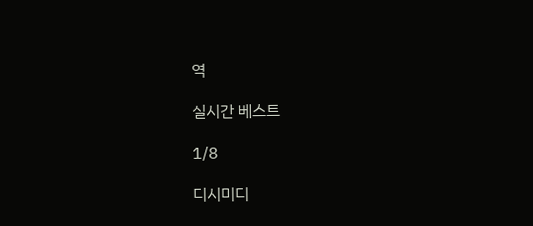역

실시간 베스트

1/8

디시미디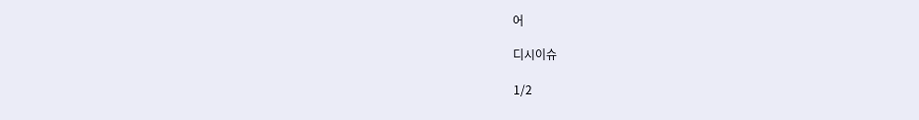어

디시이슈

1/2